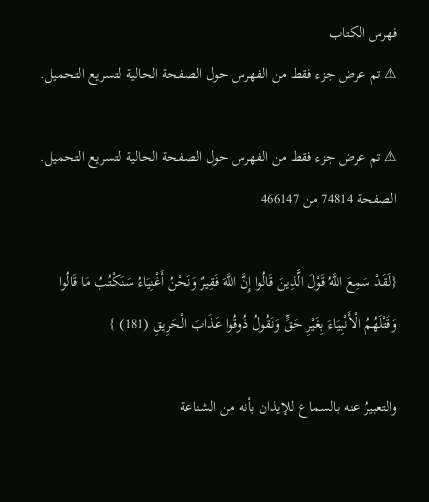فهرس الكتاب
⚠ تم عرض جزء فقط من الفهرس حول الصفحة الحالية لتسريع التحميل.

⚠ تم عرض جزء فقط من الفهرس حول الصفحة الحالية لتسريع التحميل.
الصفحة 74814 من 466147

{لَقَدْ سَمِعَ اللَّهُ قَوْلَ الَّذِينَ قَالُوا إِنَّ اللَّهَ فَقِيرٌ وَنَحْنُ أَغْنِيَاءُ سَنَكْتُبُ مَا قَالُوا وَقَتْلَهُمُ الْأَنْبِيَاءَ بِغَيْرِ حَقٍّ وَنَقُولُ ذُوقُوا عَذَابَ الْحَرِيقِ (181) }

والتعبيرُ عنه بالسماع للإيذان بأنه من الشناعة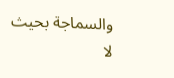والسماجة بحيث لا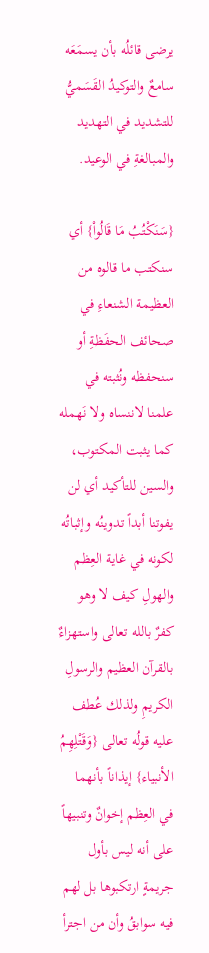يرضى قائلُه بأن يسمَعَه سامعٌ والتوكيدُ القَسَميُّ للتشديد في التهديد والمبالغةِ في الوعيد.

{سَنَكْتُبُ مَا قَالُواْ} أي سنكتب ما قالوه من العظيمة الشنعاءِ في صحائف الحفَظةِ أو سنحفظه ونُثبته في علمنا لاننساه ولا نَهمله كما يثبت المكتوب، والسين للتأكيد أي لن يفوتنا أبداً تدوينُه وإثباتُه لكونه في غاية العِظم والهولِ كيف لا وهو كفرٌ بالله تعالى واستهزاءٌ بالقرآن العظيم والرسولِ الكريمِ ولذلك عُطف عليه قولُه تعالى {وَقَتْلِهِمُ الأنبياء} إيذاناً بأنهما في العِظم إخوانٌ وتنبيهاً على أنه ليس بأول جريمةٍ ارتكبوها بل لهم فيه سوابقُ وأن من اجترأ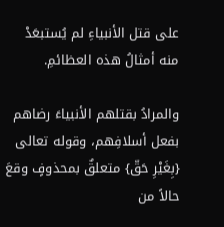على قتل الأنبياءِ لم يُستبعَدْ منه أمثالُ هذه العظائمِ.

والمرادُ بقتلهم الأنبياءَ رضاهم بفعل أسلافِهم، وقوله تعالى {بِغَيْرِ حَقّ} متعلقٌ بمحذوفٍ وقعَ حالاً من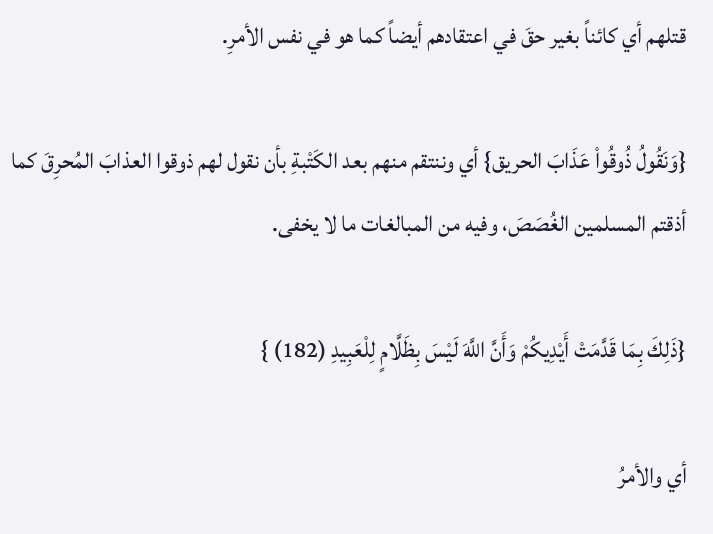قتلهم أي كائناً بغير حقَ في اعتقادهم أيضاً كما هو في نفس الأمرِ.

{وَنَقُولُ ذُوقُواْ عَذَابَ الحريق} أي وننتقم منهم بعد الكَتْبةِ بأن نقول لهم ذوقوا العذابَ المُحرِقَ كما أذقتم المسلمين الغُصَصَ، وفيه من المبالغات ما لا يخفى.

{ذَلِكَ بِمَا قَدَّمَتْ أَيْدِيكُمْ وَأَنَّ اللَّهَ لَيْسَ بِظَلَّامٍ لِلْعَبِيدِ (182) }

أي والأمرُ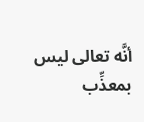أنَّه تعالى ليس بمعذِّب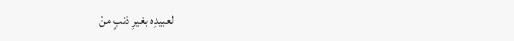لعبيدِه بغيرِ ذنبٍ منْ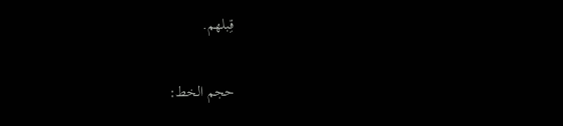قِبلهم.

حجم الخط: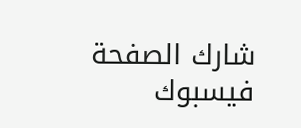شارك الصفحة
فيسبوك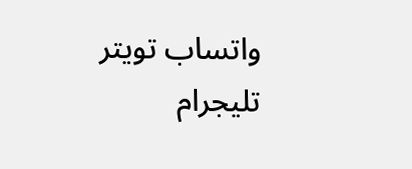واتساب تويتر تليجرام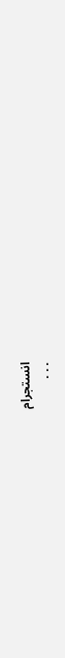انستجرام
. . .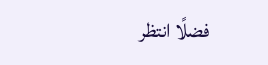فضلًا انتظر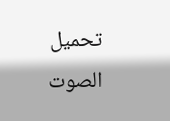تحميل الصوت